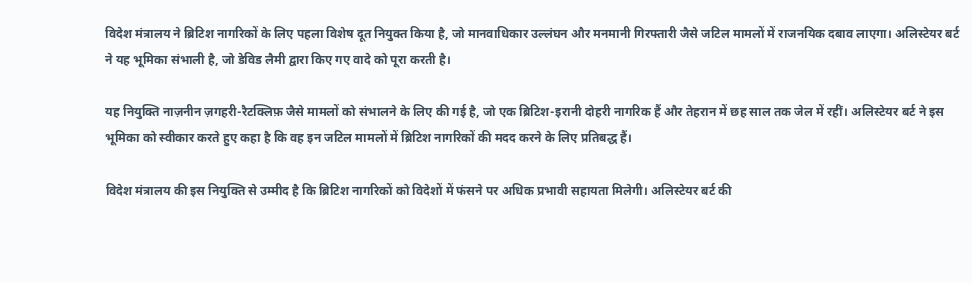विदेश मंत्रालय ने ब्रिटिश नागरिकों के लिए पहला विशेष दूत नियुक्त किया है, जो मानवाधिकार उल्लंघन और मनमानी गिरफ्तारी जैसे जटिल मामलों में राजनयिक दबाव लाएगा। अलिस्टेयर बर्ट ने यह भूमिका संभाली है, जो डेविड लैमी द्वारा किए गए वादे को पूरा करती है।

यह नियुक्ति नाज़नीन ज़गहरी-रैटक्लिफ़ जैसे मामलों को संभालने के लिए की गई है, जो एक ब्रिटिश-इरानी दोहरी नागरिक हैं और तेहरान में छह साल तक जेल में रहीं। अलिस्टेयर बर्ट ने इस भूमिका को स्वीकार करते हुए कहा है कि वह इन जटिल मामलों में ब्रिटिश नागरिकों की मदद करने के लिए प्रतिबद्ध हैं।

विदेश मंत्रालय की इस नियुक्ति से उम्मीद है कि ब्रिटिश नागरिकों को विदेशों में फंसने पर अधिक प्रभावी सहायता मिलेगी। अलिस्टेयर बर्ट की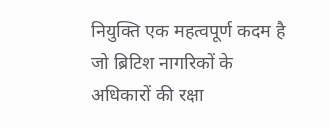नियुक्ति एक महत्वपूर्ण कदम है जो ब्रिटिश नागरिकों के अधिकारों की रक्षा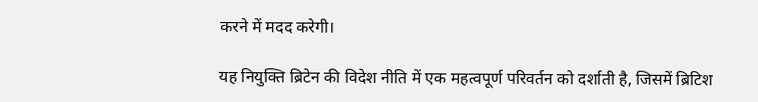करने में मदद करेगी।

यह नियुक्ति ब्रिटेन की विदेश नीति में एक महत्वपूर्ण परिवर्तन को दर्शाती है, जिसमें ब्रिटिश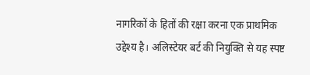नागरिकों के हितों की रक्षा करना एक प्राथमिक उद्देश्य है। अलिस्टेयर बर्ट की नियुक्ति से यह स्पष्ट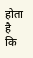होता है कि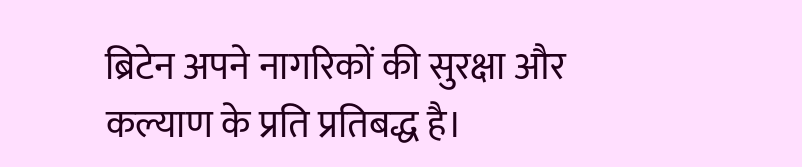ब्रिटेन अपने नागरिकों की सुरक्षा और कल्याण के प्रति प्रतिबद्ध है।